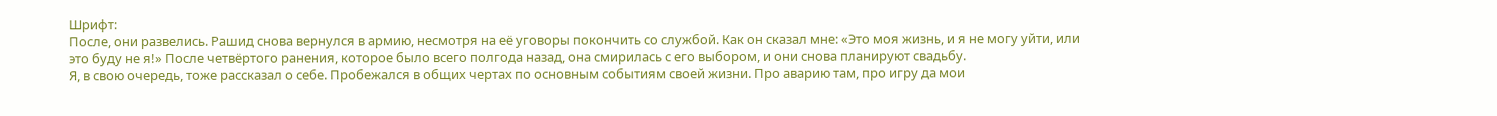Шрифт:
После, они развелись. Рашид снова вернулся в армию, несмотря на её уговоры покончить со службой. Как он сказал мне: «Это моя жизнь, и я не могу уйти, или это буду не я!» После четвёртого ранения, которое было всего полгода назад, она смирилась с его выбором, и они снова планируют свадьбу.
Я, в свою очередь, тоже рассказал о себе. Пробежался в общих чертах по основным событиям своей жизни. Про аварию там, про игру да мои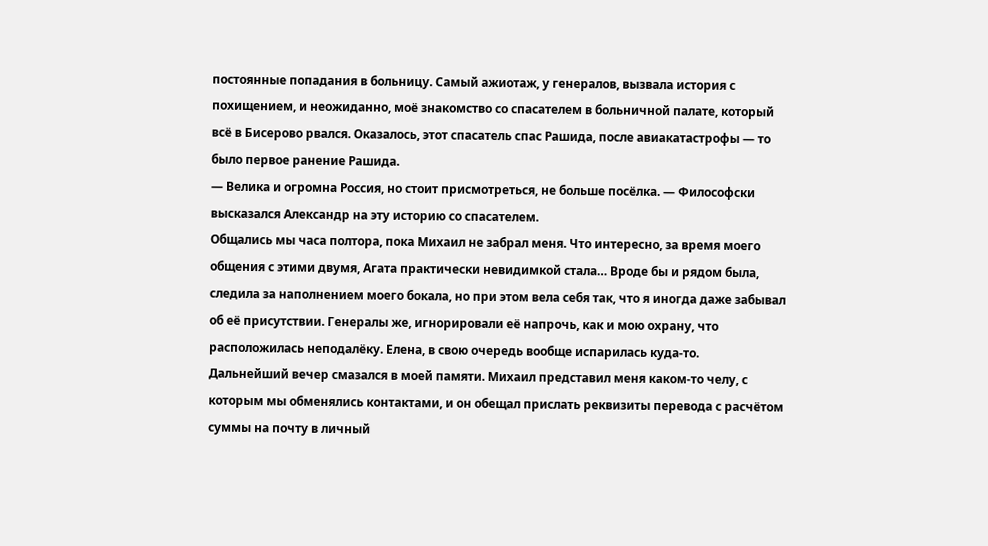постоянные попадания в больницу. Самый ажиотаж, у генералов, вызвала история с похищением, и неожиданно, моё знакомство со спасателем в больничной палате, который всё в Бисерово рвался. Оказалось, этот спасатель спас Рашида, после авиакатастрофы — то было первое ранение Рашида.
— Велика и огромна Россия, но стоит присмотреться, не больше посёлка. — Философски высказался Александр на эту историю со спасателем.
Общались мы часа полтора, пока Михаил не забрал меня. Что интересно, за время моего общения с этими двумя, Агата практически невидимкой стала… Вроде бы и рядом была, следила за наполнением моего бокала, но при этом вела себя так, что я иногда даже забывал об её присутствии. Генералы же, игнорировали её напрочь, как и мою охрану, что расположилась неподалёку. Елена, в свою очередь вообще испарилась куда-то.
Дальнейший вечер смазался в моей памяти. Михаил представил меня каком-то челу, с которым мы обменялись контактами, и он обещал прислать реквизиты перевода с расчётом суммы на почту в личный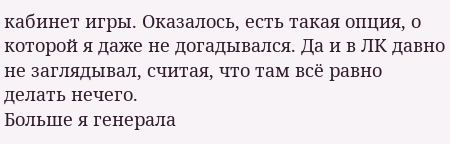кабинет игры. Оказалось, есть такая опция, о которой я даже не догадывался. Да и в ЛК давно не заглядывал, считая, что там всё равно делать нечего.
Больше я генерала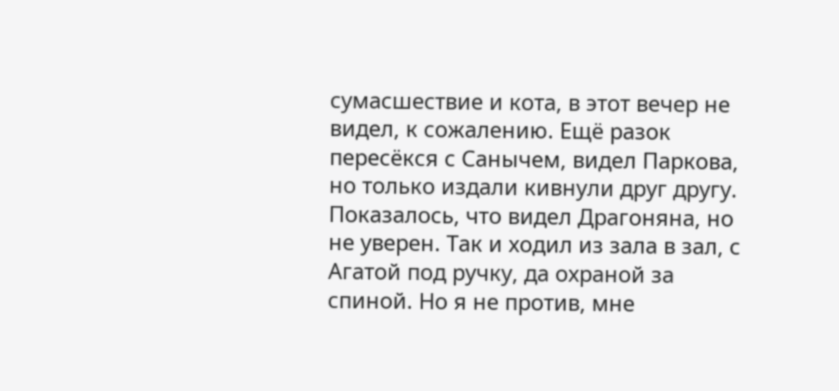сумасшествие и кота, в этот вечер не видел, к сожалению. Ещё разок пересёкся с Санычем, видел Паркова, но только издали кивнули друг другу. Показалось, что видел Драгоняна, но не уверен. Так и ходил из зала в зал, с Агатой под ручку, да охраной за спиной. Но я не против, мне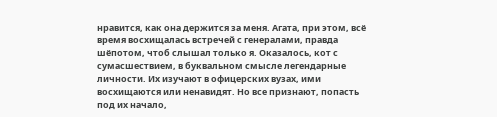нравится, как она держится за меня. Агата, при этом, всё время восхищалась встречей с генералами, правда шёпотом, чтоб слышал только я. Оказалось, кот с сумасшествием, в буквальном смысле легендарные личности. Их изучают в офицерских вузах, ими восхищаются или ненавидят. Но все признают, попасть под их начало,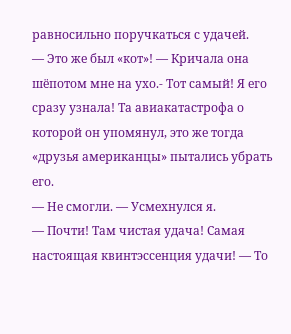равносильно поручкаться с удачей.
— Это же был «кот»! — Кричала она шёпотом мне на ухо.- Тот самый! Я его сразу узнала! Та авиакатастрофа о которой он упомянул, это же тогда «друзья американцы» пытались убрать его.
— Не смогли. — Усмехнулся я.
— Почти! Там чистая удача! Самая настоящая квинтэссенция удачи! — То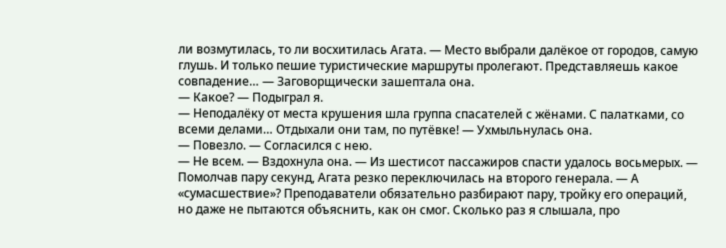ли возмутилась, то ли восхитилась Агата. — Место выбрали далёкое от городов, самую глушь. И только пешие туристические маршруты пролегают. Представляешь какое совпадение… — Заговорщически зашептала она.
— Какое? — Подыграл я.
— Неподалёку от места крушения шла группа спасателей с жёнами. С палатками, со всеми делами… Отдыхали они там, по путёвке! — Ухмыльнулась она.
— Повезло. — Согласился с нею.
— Не всем. — Вздохнула она. — Из шестисот пассажиров спасти удалось восьмерых. — Помолчав пару секунд, Агата резко переключилась на второго генерала. — А «сумасшествие»? Преподаватели обязательно разбирают пару, тройку его операций, но даже не пытаются объяснить, как он смог. Сколько раз я слышала, про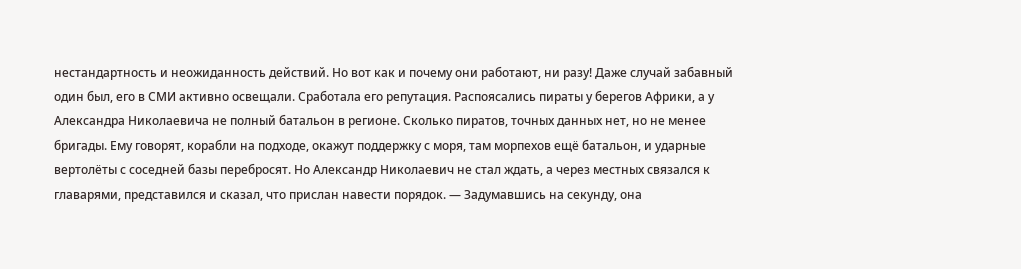нестандартность и неожиданность действий. Но вот как и почему они работают, ни разу! Даже случай забавный один был, его в СМИ активно освещали. Сработала его репутация. Распоясались пираты у берегов Африки, а у Александра Николаевича не полный батальон в регионе. Сколько пиратов, точных данных нет, но не менее бригады. Ему говорят, корабли на подходе, окажут поддержку с моря, там морпехов ещё батальон, и ударные вертолёты с соседней базы перебросят. Но Александр Николаевич не стал ждать, а через местных связался к главарями, представился и сказал, что прислан навести порядок. — Задумавшись на секунду, она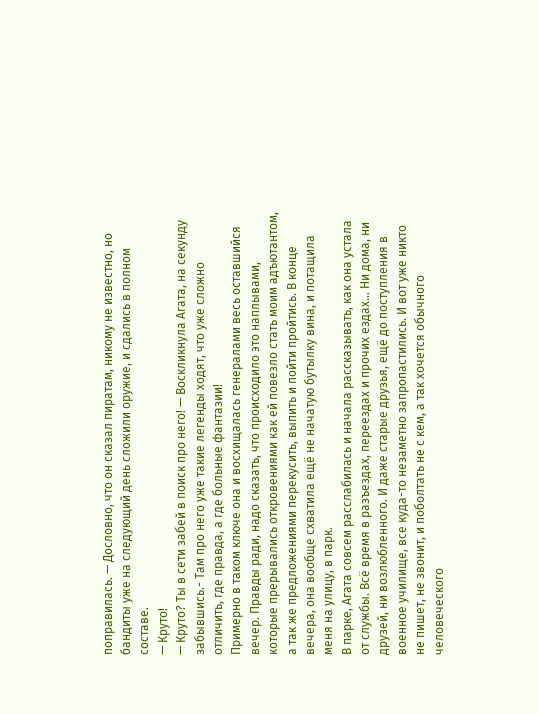поправилась. — Дословно, что он сказал пиратам, никому не известно, но бандиты уже на следующий день сложили оружие, и сдались в полном составе.
— Круто!
— Круто? Ты в сети забей в поиск про него! — Воскликнула Агата, на секунду забывшись.- Там про него уже такие легенды ходят, что уже сложно отличить, где правда, а где больные фантазии!
Примерно в таком ключе она и восхищалась генералами весь оставшийся вечер. Правды ради, надо сказать, что происходило это наплывами, которые прерывались откровениями как ей повезло стать моим адъютантом, а так же предложениями перекусить, выпить и пойти пройтись. В конце вечера, она вообще схватила ещё не начатую бутылку вина, и потащила меня на улицу, в парк.
В парке, Агата совсем расслабилась и начала рассказывать, как она устала от службы. Всё время в разъездах, переездах и прочих ездах… Ни дома, ни друзей, ни возлюбленного. И даже старые друзья, ещё до поступления в военное училище, все куда-то незаметно запропастились. И вот уже никто не пишет, не звонит, и поболтать не с кем, а так хочется обычного человеческого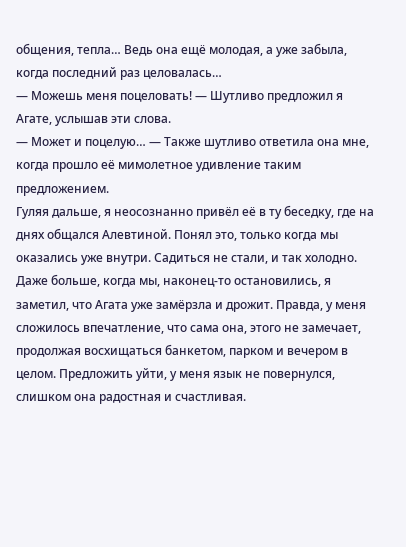общения, тепла… Ведь она ещё молодая, а уже забыла, когда последний раз целовалась…
— Можешь меня поцеловать! — Шутливо предложил я Агате, услышав эти слова.
— Может и поцелую… — Также шутливо ответила она мне, когда прошло её мимолетное удивление таким предложением.
Гуляя дальше, я неосознанно привёл её в ту беседку, где на днях общался Алевтиной. Понял это, только когда мы оказались уже внутри. Садиться не стали, и так холодно. Даже больше, когда мы, наконец-то остановились, я заметил, что Агата уже замёрзла и дрожит. Правда, у меня сложилось впечатление, что сама она, этого не замечает, продолжая восхищаться банкетом, парком и вечером в целом. Предложить уйти, у меня язык не повернулся, слишком она радостная и счастливая.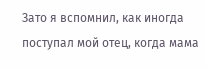Зато я вспомнил, как иногда поступал мой отец, когда мама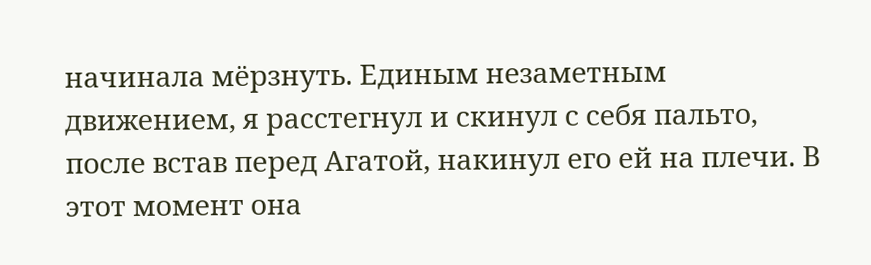начинала мёрзнуть. Единым незаметным движением, я расстегнул и скинул с себя пальто, после встав перед Агатой, накинул его ей на плечи. В этот момент она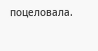поцеловала.